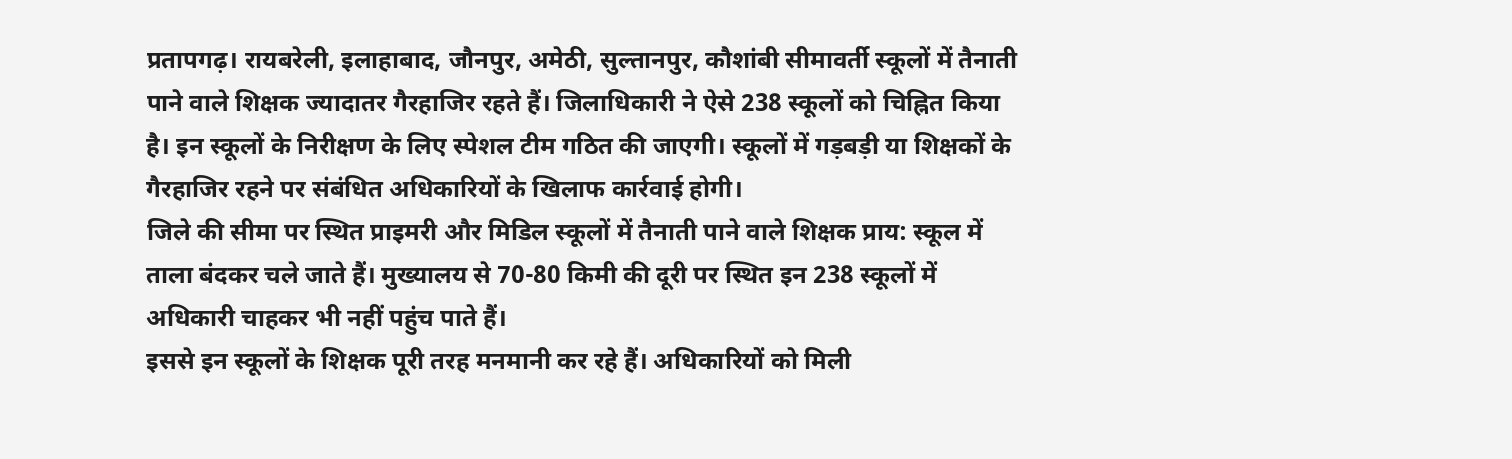प्रतापगढ़। रायबरेली, इलाहाबाद, जौनपुर, अमेठी, सुल्तानपुर, कौशांबी सीमावर्ती स्कूलों में तैनाती पाने वाले शिक्षक ज्यादातर गैरहाजिर रहते हैं। जिलाधिकारी ने ऐसे 238 स्कूलों को चिह्नित किया है। इन स्कूलों के निरीक्षण के लिए स्पेशल टीम गठित की जाएगी। स्कूलों में गड़बड़ी या शिक्षकों के गैरहाजिर रहने पर संबंधित अधिकारियों के खिलाफ कार्रवाई होगी।
जिले की सीमा पर स्थित प्राइमरी और मिडिल स्कूलों में तैनाती पाने वाले शिक्षक प्राय: स्कूल में ताला बंदकर चले जाते हैं। मुख्यालय से 70-80 किमी की दूरी पर स्थित इन 238 स्कूलों में अधिकारी चाहकर भी नहीं पहुंच पाते हैं।
इससे इन स्कूलों के शिक्षक पूरी तरह मनमानी कर रहे हैं। अधिकारियों को मिली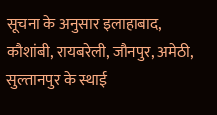सूचना के अनुसार इलाहाबाद, कौशांबी, रायबरेली, जौनपुर, अमेठी, सुल्तानपुर के स्थाई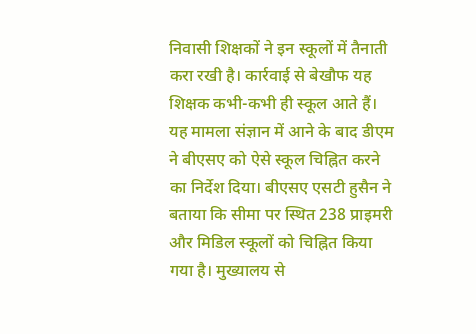निवासी शिक्षकों ने इन स्कूलों में तैनाती करा रखी है। कार्रवाई से बेखौफ यह शिक्षक कभी-कभी ही स्कूल आते हैं। यह मामला संज्ञान में आने के बाद डीएम ने बीएसए को ऐसे स्कूल चिह्नित करने का निर्देश दिया। बीएसए एसटी हुसैन ने बताया कि सीमा पर स्थित 238 प्राइमरी और मिडिल स्कूलों को चिह्नित किया गया है। मुख्यालय से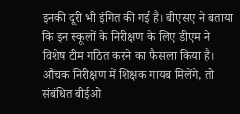इनकी दूरी भी इंगित की गई है। बीएसए ने बताया कि इन स्कूलों के निरीक्षण के लिए डीएम ने विशेष टीम गठित करने का फैसला किया है। औचक निरीक्षण में शिक्षक गायब मिलेंगे, तो संबंधित बीईओ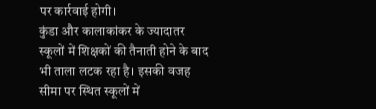पर कार्रवाई होगी।
कुंडा और कालाकांकर के ज्यादातर स्कूलों में शिक्षकों की तैनाती होने के बाद भी ताला लटक रहा है। इसकी वजह सीमा पर स्थित स्कूलों में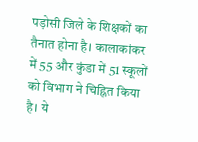पड़ोसी जिले के शिक्षकों का तैनात होना है। कालाकांकर में 55 और कुंडा में 51 स्कूलों को विभाग ने चिह्नित किया है। ये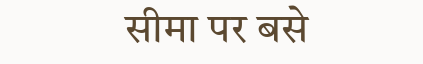सीमा पर बसे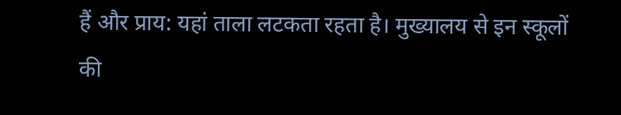हैं और प्राय: यहां ताला लटकता रहता है। मुख्यालय से इन स्कूलों की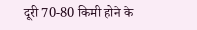दूरी 70-80 किमी होने के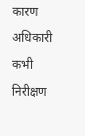कारण अधिकारी कभी निरीक्षण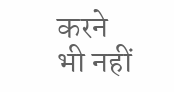करने भी नहीं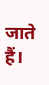जाते हैं।